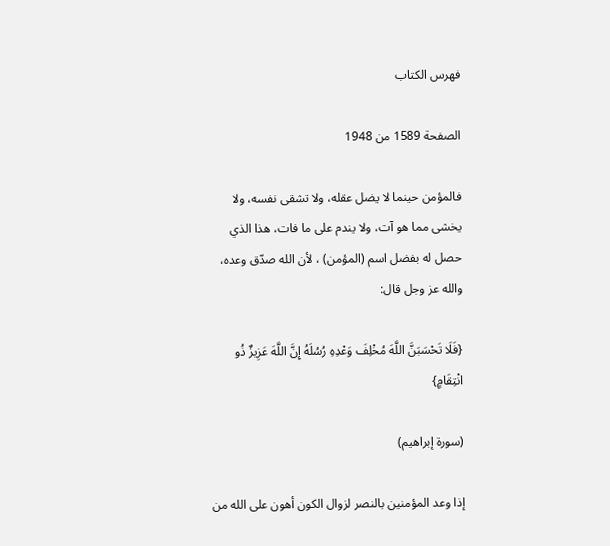فهرس الكتاب

الصفحة 1589 من 1948

فالمؤمن حينما لا يضل عقله، ولا تشقى نفسه، ولا يخشى مما هو آت، ولا يندم على ما فات، هذا الذي حصل له بفضل اسم (المؤمن) ، لأن الله صدّق وعده، والله عز وجل قال:

{فَلَا تَحْسَبَنَّ اللَّهَ مُخْلِفَ وَعْدِهِ رُسُلَهُ إِنَّ اللَّهَ عَزِيزٌ ذُو انْتِقَامٍ}

(سورة إبراهيم)

إذا وعد المؤمنين بالنصر لزوال الكون أهون على الله من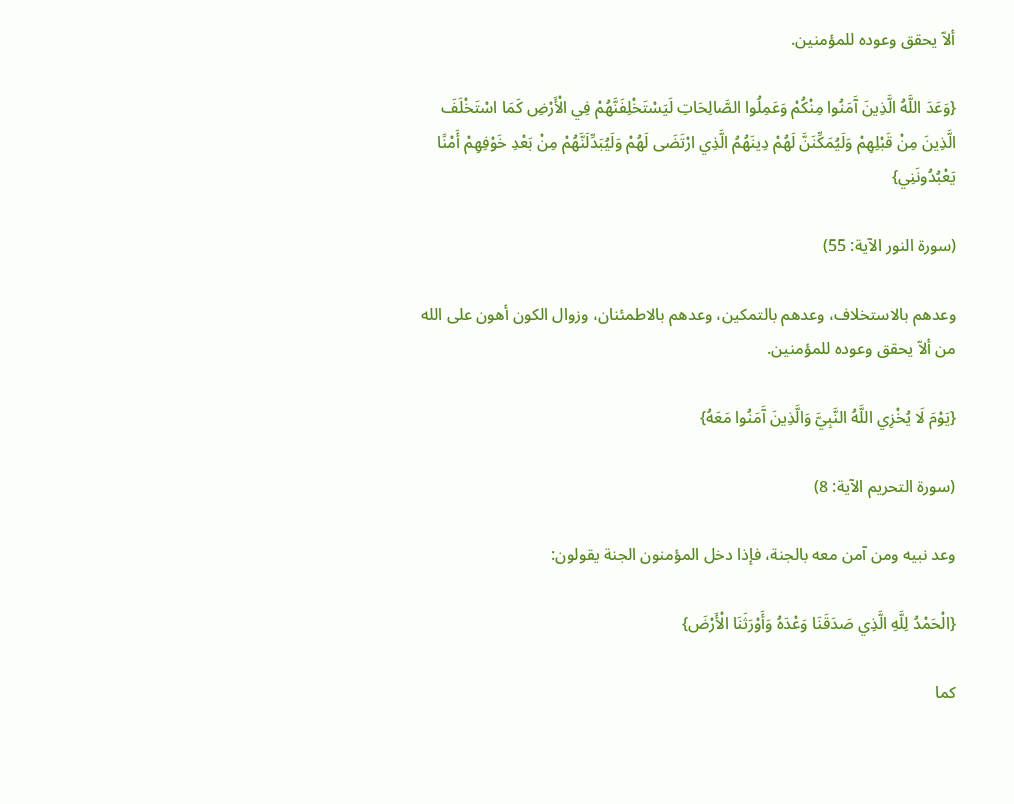ألاّ يحقق وعوده للمؤمنين.

{وَعَدَ اللَّهُ الَّذِينَ آَمَنُوا مِنْكُمْ وَعَمِلُوا الصَّالِحَاتِ لَيَسْتَخْلِفَنَّهُمْ فِي الْأَرْضِ كَمَا اسْتَخْلَفَ الَّذِينَ مِنْ قَبْلِهِمْ وَلَيُمَكِّنَنَّ لَهُمْ دِينَهُمُ الَّذِي ارْتَضَى لَهُمْ وَلَيُبَدِّلَنَّهُمْ مِنْ بَعْدِ خَوْفِهِمْ أَمْنًا يَعْبُدُونَنِي}

(سورة النور الآية: 55)

وعدهم بالاستخلاف، وعدهم بالتمكين، وعدهم بالاطمئنان، وزوال الكون أهون على الله من ألاّ يحقق وعوده للمؤمنين.

{يَوْمَ لَا يُخْزِي اللَّهُ النَّبِيَّ وَالَّذِينَ آَمَنُوا مَعَهُ}

(سورة التحريم الآية: 8)

وعد نبيه ومن آمن معه بالجنة، فإذا دخل المؤمنون الجنة يقولون:

{الْحَمْدُ لِلَّهِ الَّذِي صَدَقَنَا وَعْدَهُ وَأَوْرَثَنَا الْأَرْضَ}

كما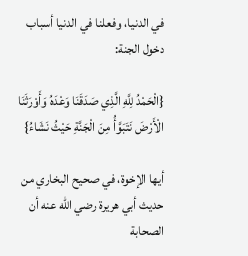في الدنيا، وفعلنا في الدنيا أسباب دخول الجنة:

{الْحَمْدُ لِلَّهِ الَّذِي صَدَقَنَا وَعْدَهُ وَأَوْرَثَنَا الْأَرْضَ نَتَبَوَّأُ مِنَ الْجَنَّةِ حَيْثُ نَشَاءُ}

أيها الإخوة، في صحيح البخاري من حديث أبي هريرة رضي الله عنه أن الصحابة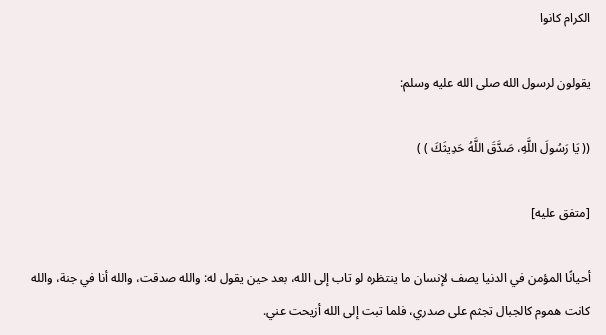الكرام كانوا

يقولون لرسول الله صلى الله عليه وسلم:

(( يَا رَسُولَ اللَّهِ، صَدَّقَ اللَّهُ حَدِيثَكَ ) )

[متفق عليه]

أحيانًا المؤمن في الدنيا يصف لإنسان ما ينتظره لو تاب إلى الله، بعد حين يقول له: والله صدقت، والله أنا في جنة، والله كانت هموم كالجبال تجثم على صدري، فلما تبت إلى الله أزيحت عني.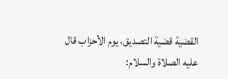القضية قضية التصديق، يوم الأحزاب قال عليه الصلاة والسلام: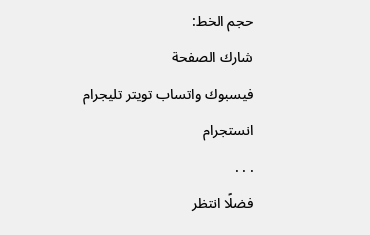حجم الخط:
شارك الصفحة
فيسبوك واتساب تويتر تليجرام انستجرام
. . .
فضلًا انتظر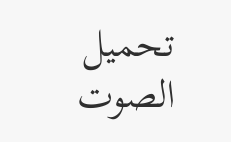تحميل الصوت